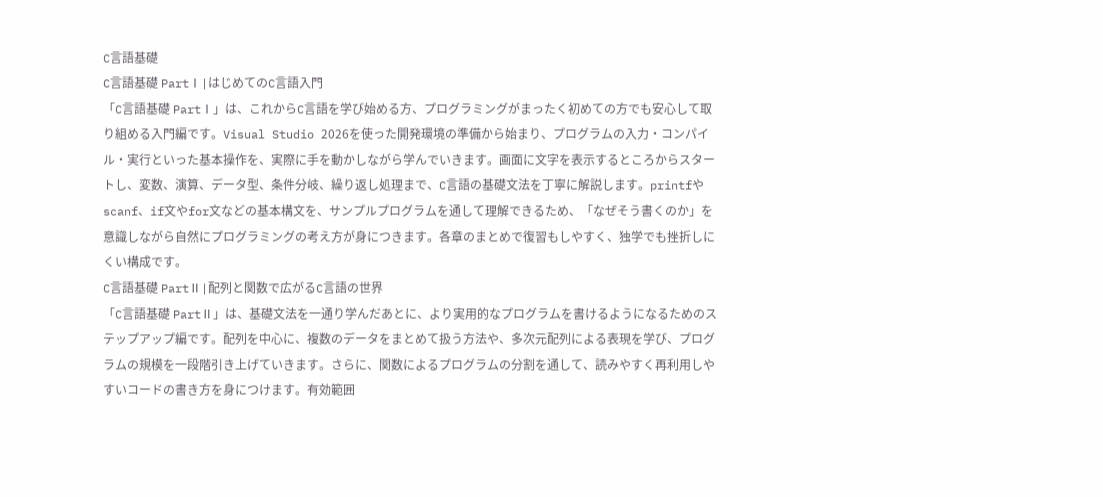C言語基礎
C言語基礎 PartⅠ|はじめてのC言語入門
「C言語基礎 PartⅠ」は、これからC言語を学び始める方、プログラミングがまったく初めての方でも安心して取り組める入門編です。Visual Studio 2026を使った開発環境の準備から始まり、プログラムの入力・コンパイル・実行といった基本操作を、実際に手を動かしながら学んでいきます。画面に文字を表示するところからスタートし、変数、演算、データ型、条件分岐、繰り返し処理まで、C言語の基礎文法を丁寧に解説します。printfやscanf、if文やfor文などの基本構文を、サンプルプログラムを通して理解できるため、「なぜそう書くのか」を意識しながら自然にプログラミングの考え方が身につきます。各章のまとめで復習もしやすく、独学でも挫折しにくい構成です。
C言語基礎 PartⅡ|配列と関数で広がるC言語の世界
「C言語基礎 PartⅡ」は、基礎文法を一通り学んだあとに、より実用的なプログラムを書けるようになるためのステップアップ編です。配列を中心に、複数のデータをまとめて扱う方法や、多次元配列による表現を学び、プログラムの規模を一段階引き上げていきます。さらに、関数によるプログラムの分割を通して、読みやすく再利用しやすいコードの書き方を身につけます。有効範囲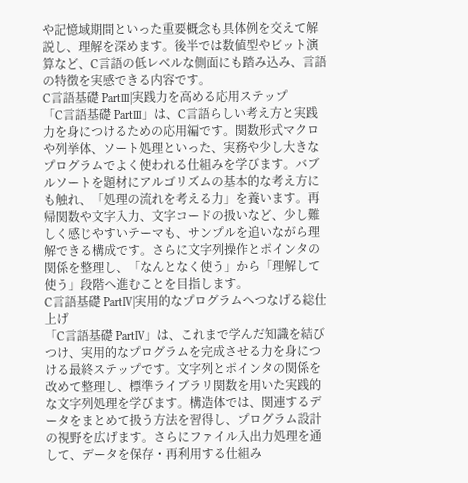や記憶域期間といった重要概念も具体例を交えて解説し、理解を深めます。後半では数値型やビット演算など、C言語の低レベルな側面にも踏み込み、言語の特徴を実感できる内容です。
C言語基礎 PartⅢ|実践力を高める応用ステップ
「C言語基礎 PartⅢ」は、C言語らしい考え方と実践力を身につけるための応用編です。関数形式マクロや列挙体、ソート処理といった、実務や少し大きなプログラムでよく使われる仕組みを学びます。バブルソートを題材にアルゴリズムの基本的な考え方にも触れ、「処理の流れを考える力」を養います。再帰関数や文字入力、文字コードの扱いなど、少し難しく感じやすいテーマも、サンプルを追いながら理解できる構成です。さらに文字列操作とポインタの関係を整理し、「なんとなく使う」から「理解して使う」段階へ進むことを目指します。
C言語基礎 PartⅣ|実用的なプログラムへつなげる総仕上げ
「C言語基礎 PartⅣ」は、これまで学んだ知識を結びつけ、実用的なプログラムを完成させる力を身につける最終ステップです。文字列とポインタの関係を改めて整理し、標準ライブラリ関数を用いた実践的な文字列処理を学びます。構造体では、関連するデータをまとめて扱う方法を習得し、プログラム設計の視野を広げます。さらにファイル入出力処理を通して、データを保存・再利用する仕組み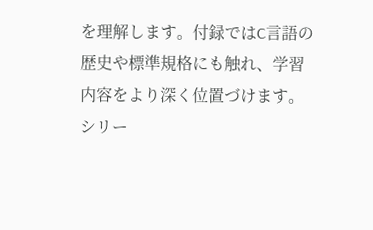を理解します。付録ではC言語の歴史や標準規格にも触れ、学習内容をより深く位置づけます。シリー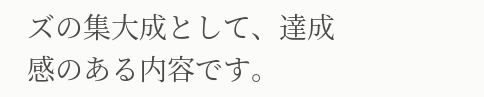ズの集大成として、達成感のある内容です。